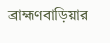ব্রাহ্মণবাড়িয়ার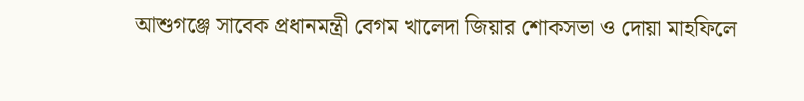আশুগঞ্জে সাবেক প্রধানমন্ত্রী বেগম খালেদা জিয়ার শোকসভা ও দোয়া মাহফিলে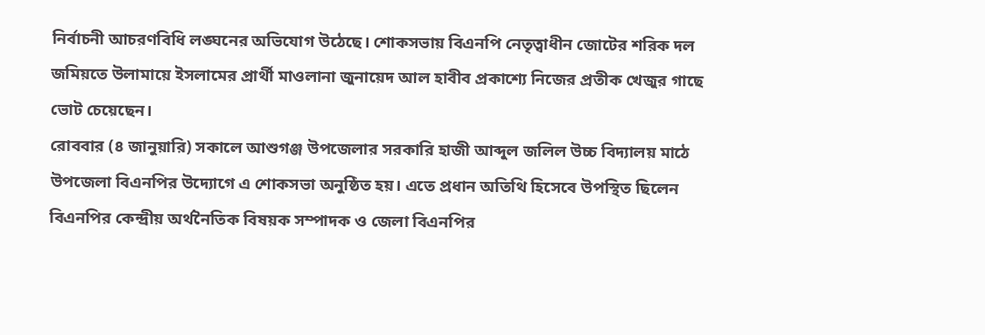নির্বাচনী আচরণবিধি লঙ্ঘনের অভিযোগ উঠেছে। শোকসভায় বিএনপি নেতৃত্বাধীন জোটের শরিক দল জমিয়তে উলামায়ে ইসলামের প্রার্থী মাওলানা জুনায়েদ আল হাবীব প্রকাশ্যে নিজের প্রতীক খেজুর গাছে ভোট চেয়েছেন।
রোববার (৪ জানুয়ারি) সকালে আশুগঞ্জ উপজেলার সরকারি হাজী আব্দুল জলিল উচ্চ বিদ্যালয় মাঠে উপজেলা বিএনপির উদ্যোগে এ শোকসভা অনুষ্ঠিত হয়। এতে প্রধান অতিথি হিসেবে উপস্থিত ছিলেন বিএনপির কেন্দ্রীয় অর্থনৈতিক বিষয়ক সম্পাদক ও জেলা বিএনপির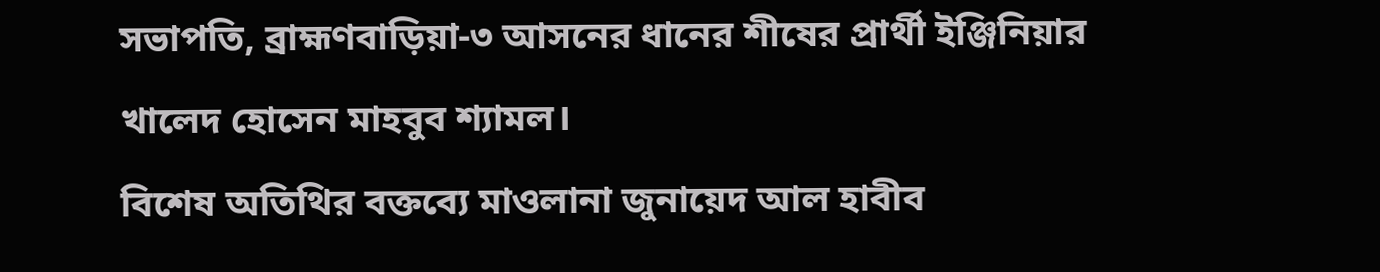সভাপতি, ব্রাহ্মণবাড়িয়া-৩ আসনের ধানের শীষের প্রার্থী ইঞ্জিনিয়ার খালেদ হোসেন মাহবুব শ্যামল।
বিশেষ অতিথির বক্তব্যে মাওলানা জুনায়েদ আল হাবীব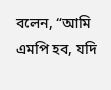বলেন, “আমি এমপি হব, যদি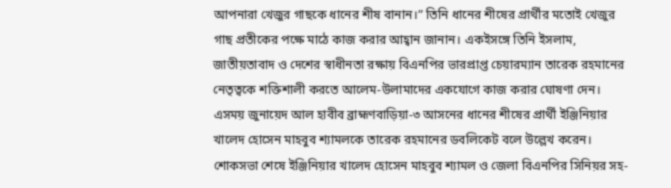আপনারা খেজুর গাছকে ধানের শীষ বানান।” তিনি ধানের শীষের প্রার্থীর মতোই খেজুর গাছ প্রতীকের পক্ষে মাঠে কাজ করার আহ্বান জানান। একইসঙ্গে তিনি ইসলাম, জাতীয়তাবাদ ও দেশের স্বাধীনতা রক্ষায় বিএনপির ভারপ্রাপ্ত চেয়ারম্যান তারেক রহমানের নেতৃত্বকে শক্তিশালী করতে আলেম-উলামাদের একযোগে কাজ করার ঘোষণা দেন।
এসময় জুনায়েদ আল হাবীব ব্রাহ্মণবাড়িয়া-৩ আসনের ধানের শীষের প্রার্থী ইঞ্জিনিয়ার খালেদ হোসেন মাহবুব শ্যামলকে তারেক রহমানের ডবলিকেট বলে উল্লেখ করেন।
শোকসভা শেষে ইঞ্জিনিয়ার খালেদ হোসেন মাহবুব শ্যামল ও জেলা বিএনপির সিনিয়র সহ-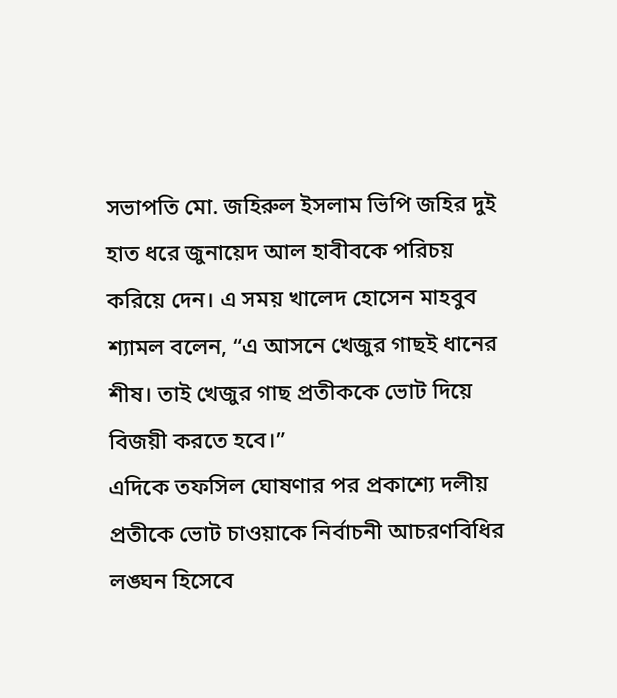সভাপতি মো. জহিরুল ইসলাম ভিপি জহির দুই হাত ধরে জুনায়েদ আল হাবীবকে পরিচয় করিয়ে দেন। এ সময় খালেদ হোসেন মাহবুব শ্যামল বলেন, “এ আসনে খেজুর গাছই ধানের শীষ। তাই খেজুর গাছ প্রতীককে ভোট দিয়ে বিজয়ী করতে হবে।”
এদিকে তফসিল ঘোষণার পর প্রকাশ্যে দলীয় প্রতীকে ভোট চাওয়াকে নির্বাচনী আচরণবিধির লঙ্ঘন হিসেবে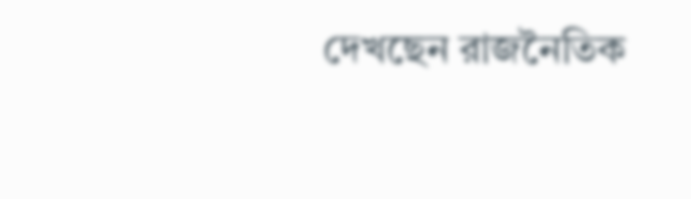দেখছেন রাজনৈতিক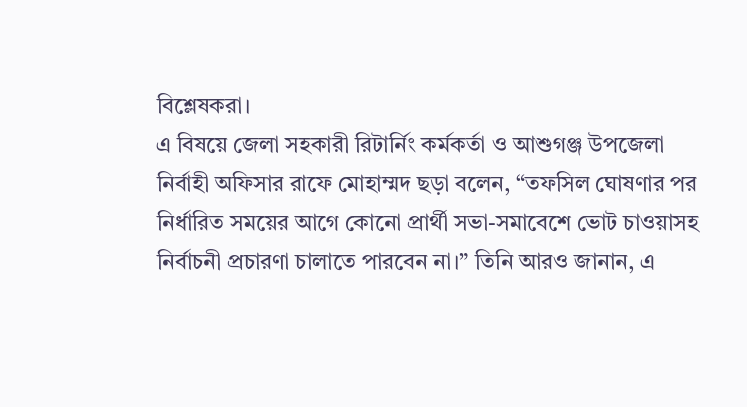বিশ্লেষকরা।
এ বিষয়ে জেলা সহকারী রিটার্নিং কর্মকর্তা ও আশুগঞ্জ উপজেলা নির্বাহী অফিসার রাফে মোহাম্মদ ছড়া বলেন, “তফসিল ঘোষণার পর নির্ধারিত সময়ের আগে কোনো প্রার্থী সভা-সমাবেশে ভোট চাওয়াসহ নির্বাচনী প্রচারণা চালাতে পারবেন না।” তিনি আরও জানান, এ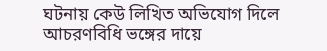ঘটনায় কেউ লিখিত অভিযোগ দিলে আচরণবিধি ভঙ্গের দায়ে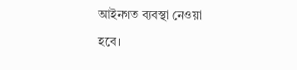আইনগত ব্যবস্থা নেওয়া হবে।